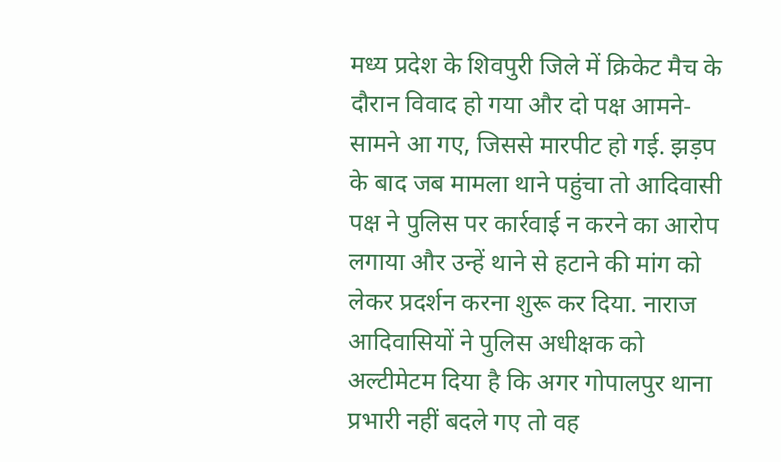मध्य प्रदेश के शिवपुरी जिले में क्रिकेट मैच के दौरान विवाद हो गया और दो पक्ष आमने-सामने आ गए, जिससे मारपीट हो गई. झड़प के बाद जब मामला थाने पहुंचा तो आदिवासी पक्ष ने पुलिस पर कार्रवाई न करने का आरोप लगाया और उन्हें थाने से हटाने की मांग को लेकर प्रदर्शन करना शुरू कर दिया. नाराज आदिवासियों ने पुलिस अधीक्षक को अल्टीमेटम दिया है कि अगर गोपालपुर थाना प्रभारी नहीं बदले गए तो वह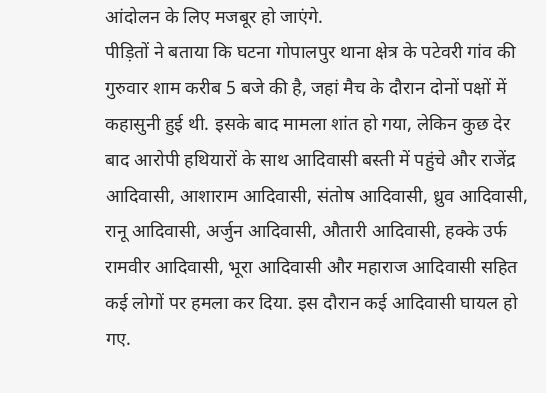आंदोलन के लिए मजबूर हो जाएंगे.
पीड़ितों ने बताया कि घटना गोपालपुर थाना क्षेत्र के पटेवरी गांव की गुरुवार शाम करीब 5 बजे की है, जहां मैच के दौरान दोनों पक्षों में कहासुनी हुई थी. इसके बाद मामला शांत हो गया, लेकिन कुछ देर बाद आरोपी हथियारों के साथ आदिवासी बस्ती में पहुंचे और राजेंद्र आदिवासी, आशाराम आदिवासी, संतोष आदिवासी, ध्रुव आदिवासी, रानू आदिवासी, अर्जुन आदिवासी, औतारी आदिवासी, हक्के उर्फ रामवीर आदिवासी, भूरा आदिवासी और महाराज आदिवासी सहित कई लोगों पर हमला कर दिया. इस दौरान कई आदिवासी घायल हो गए.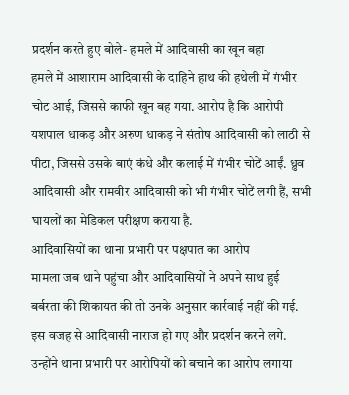प्रदर्शन करते हुए बोले- हमले में आदिवासी का खून बहा
हमले में आशाराम आदिवासी के दाहिने हाथ की हथेली में गंभीर चोट आई, जिससे काफी खून बह गया. आरोप है कि आरोपी यशपाल धाकड़ और अरुण धाकड़ ने संतोष आदिवासी को लाठी से पीटा, जिससे उसके बाएं कंधे और कलाई में गंभीर चोटें आईं. ध्रुव आदिवासी और रामवीर आदिवासी को भी गंभीर चोटें लगी हैं, सभी घायलों का मेडिकल परीक्षण कराया है.
आदिवासियों का थाना प्रभारी पर पक्षपात का आरोप
मामला जब थाने पहुंचा और आदिवासियों ने अपने साथ हुई बर्बरता की शिकायत की तो उनके अनुसार कार्रवाई नहीं की गई. इस वजह से आदिवासी नाराज हो गए और प्रदर्शन करने लगे. उन्होंने थाना प्रभारी पर आरोपियों को बचाने का आरोप लगाया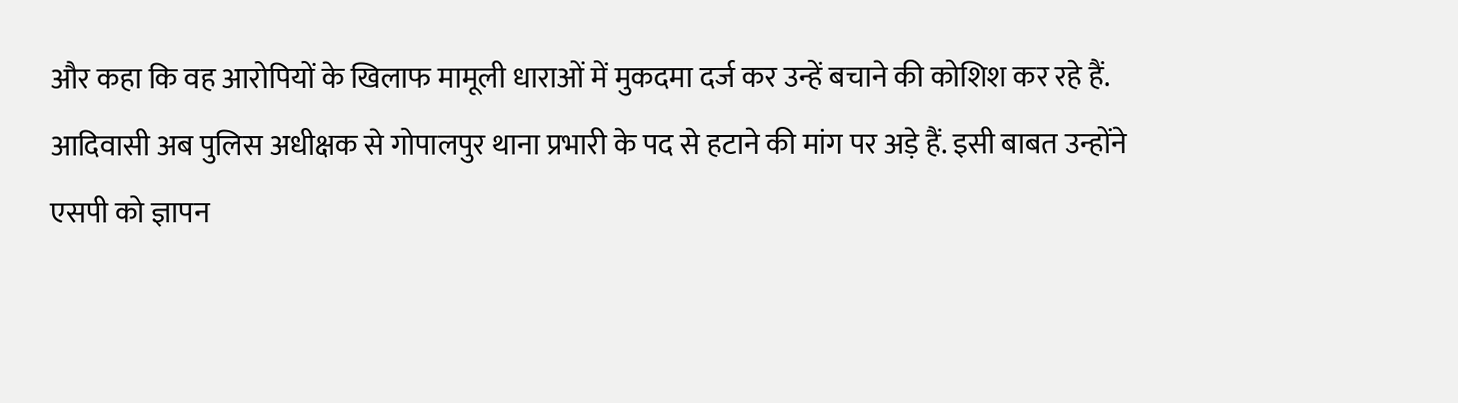और कहा कि वह आरोपियों के खिलाफ मामूली धाराओं में मुकदमा दर्ज कर उन्हें बचाने की कोशिश कर रहे हैं.
आदिवासी अब पुलिस अधीक्षक से गोपालपुर थाना प्रभारी के पद से हटाने की मांग पर अड़े हैं. इसी बाबत उन्होंने एसपी को ज्ञापन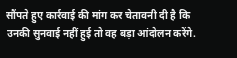सौंपते हुए कार्रवाई की मांग कर चेतावनी दी है कि उनकी सुनवाई नहीं हुई तो वह बड़ा आंदोलन करेंगे.